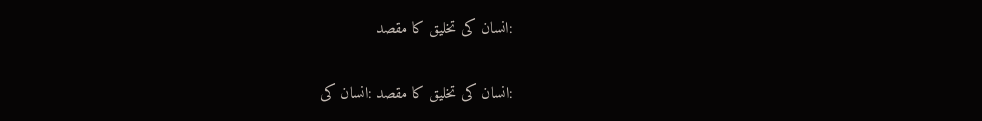:انسان کی تخلیق کا مقصد

:انسان کی تخلیق کا مقصد :انسان کی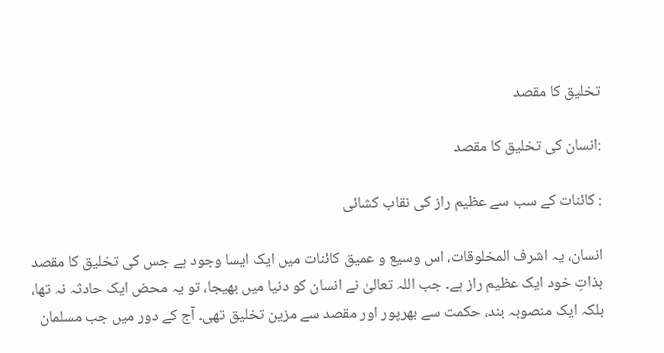تخلیق کا مقصد

:انسان کی تخلیق کا مقصد

: کائنات کے سب سے عظیم راز کی نقاب کشائی

انسان، یہ اشرف المخلوقات، اس وسیع و عمیق کائنات میں ایک ایسا وجود ہے جس کی تخلیق کا مقصد بذاتِ خود ایک عظیم راز ہے۔ جب اللہ تعالیٰ نے انسان کو دنیا میں بھیجا، تو یہ محض ایک حادثہ نہ تھا، بلکہ ایک منصوبہ بند، حکمت سے بھرپور اور مقصد سے مزین تخلیق تھی۔ آج کے دور میں جب مسلمان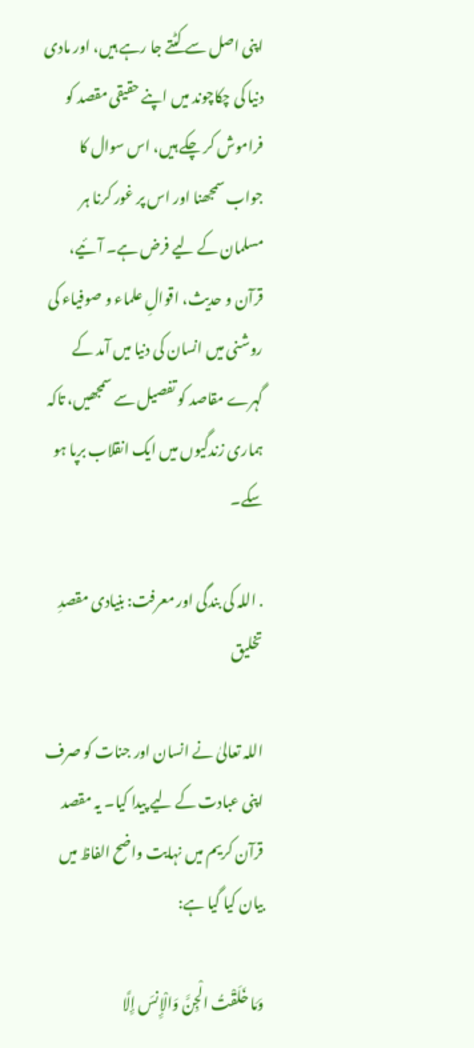اپنی اصل سے کٹتے جا رہے ہیں، اور مادی دنیا کی چکاچوند میں اپنے حقیقی مقصد کو فراموش کر چکے ہیں، اس سوال کا جواب سمجھنا اور اس پر غور کرنا ہر مسلمان کے لیے فرض ہے۔ آئیے، قرآن و حدیث، اقوالِ علماء و صوفیاء کی روشنی میں انسان کی دنیا میں آمد کے گہرے مقاصد کو تفصیل سے سمجھیں، تاکہ ہماری زندگیوں میں ایک انقلاب برپا ہو سکے۔

. اللہ کی بندگی اور معرفت: بنیادی مقصدِ تخلیق

اللہ تعالیٰ نے انسان اور جنات کو صرف اپنی عبادت کے لیے پیدا کیا۔ یہ مقصد قرآن کریم میں نہایت واضح الفاظ میں بیان کیا گیا ہے:

وَمَا خَلَقْتُ الْجِنَّ وَالْإِنسَ إِلَّا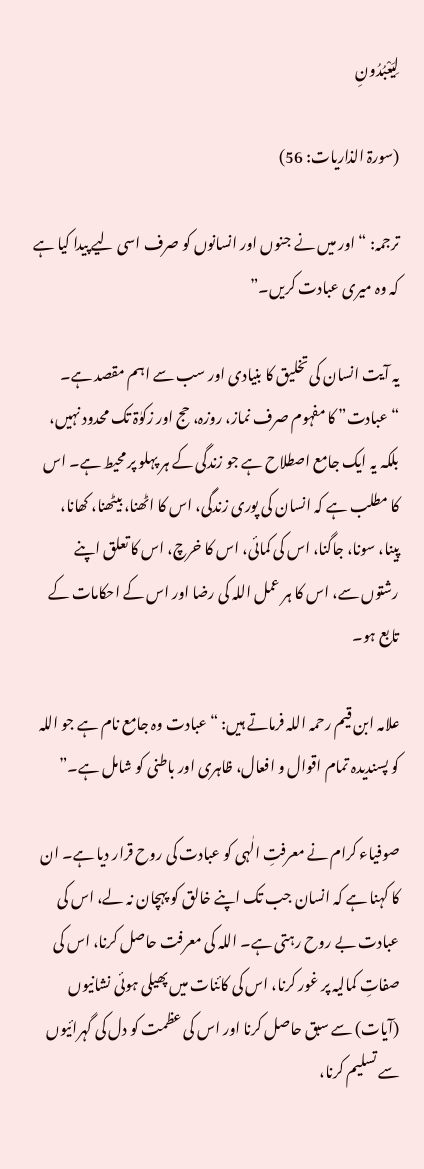لِيَعْبُدُونِ

(سورۃ الذاریات: 56)

ترجمہ: “اور میں نے جنوں اور انسانوں کو صرف اسی لیے پیدا کیا ہے کہ وہ میری عبادت کریں۔”

یہ آیت انسان کی تخلیق کا بنیادی اور سب سے اہم مقصد ہے۔ “عبادت” کا مفہوم صرف نماز، روزہ، حج اور زکوٰۃ تک محدود نہیں، بلکہ یہ ایک جامع اصطلاح ہے جو زندگی کے ہر پہلو پر محیط ہے۔ اس کا مطلب ہے کہ انسان کی پوری زندگی، اس کا اٹھنا، بیٹھنا، کھانا، پینا، سونا، جاگنا، اس کی کمائی، اس کا خرچ، اس کا تعلق اپنے رشتوں سے، اس کا ہر عمل اللہ کی رضا اور اس کے احکامات کے تابع ہو۔

علامہ ابن قیم رحمہ اللہ فرماتے ہیں: “عبادت وہ جامع نام ہے جو اللہ کو پسندیدہ تمام اقوال و افعال، ظاہری اور باطنی کو شامل ہے۔”

صوفیاء کرام نے معرفتِ الٰہی کو عبادت کی روح قرار دیا ہے۔ ان کا کہنا ہے کہ انسان جب تک اپنے خالق کو پہچان نہ لے، اس کی عبادت بے روح رہتی ہے۔ اللہ کی معرفت حاصل کرنا، اس کی صفاتِ کمالیہ پر غور کرنا، اس کی کائنات میں پھیلی ہوئی نشانیوں (آیات) سے سبق حاصل کرنا اور اس کی عظمت کو دل کی گہرائیوں سے تسلیم کرنا،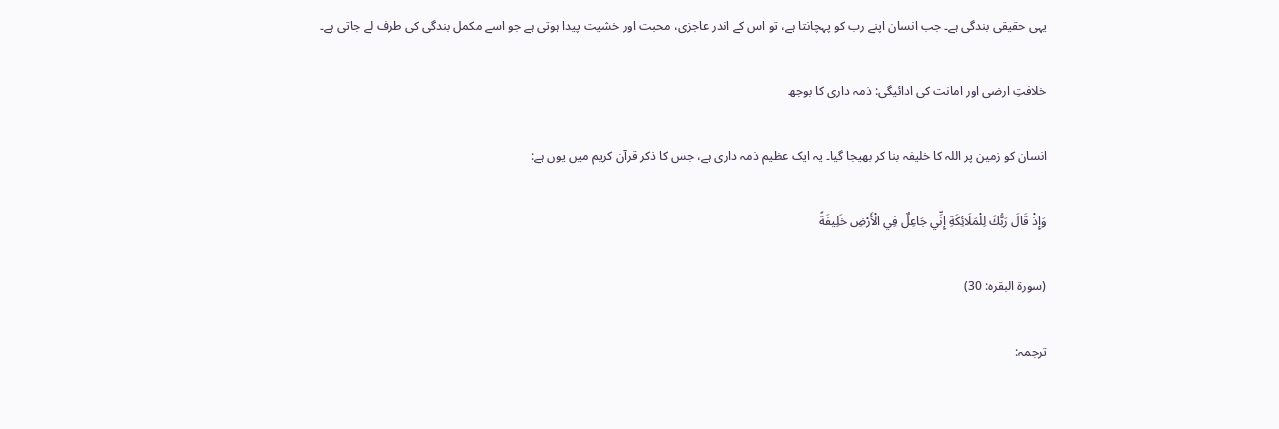یہی حقیقی بندگی ہے۔ جب انسان اپنے رب کو پہچانتا ہے، تو اس کے اندر عاجزی، محبت اور خشیت پیدا ہوتی ہے جو اسے مکمل بندگی کی طرف لے جاتی ہے۔

خلافتِ ارضی اور امانت کی ادائیگی: ذمہ داری کا بوجھ

انسان کو زمین پر اللہ کا خلیفہ بنا کر بھیجا گیا۔ یہ ایک عظیم ذمہ داری ہے، جس کا ذکر قرآن کریم میں یوں ہے:

وَإِذْ قَالَ رَبُّكَ لِلْمَلَائِكَةِ إِنِّي جَاعِلٌ فِي الْأَرْضِ خَلِيفَةً

(سورۃ البقرہ: 30)

ترجمہ: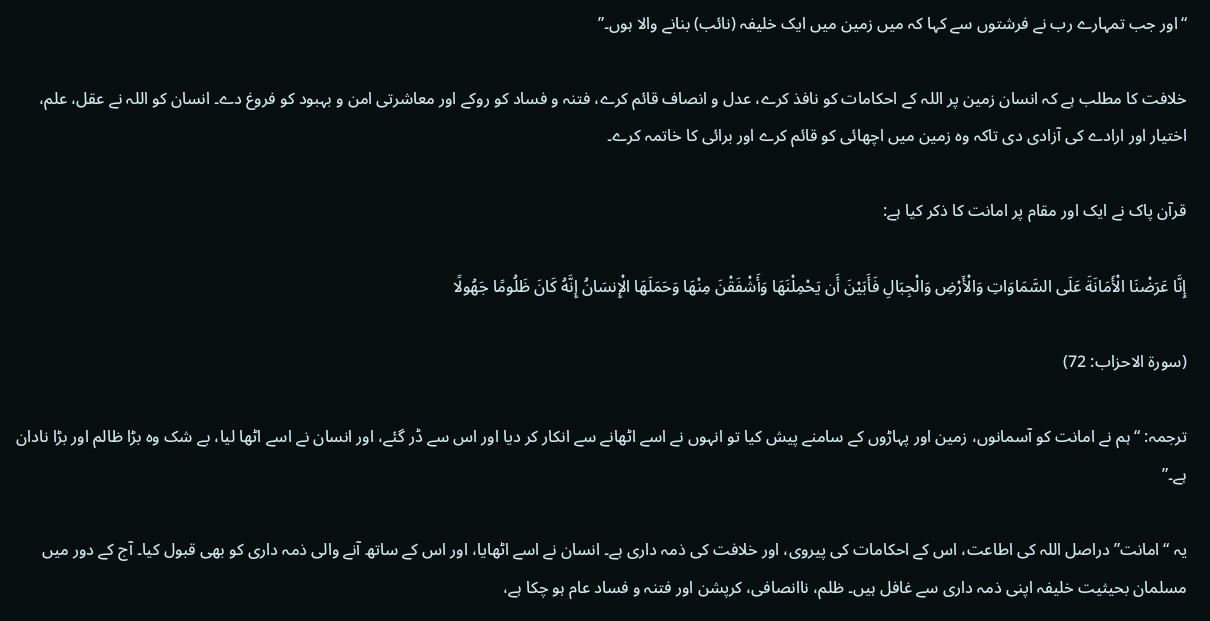“اور جب تمہارے رب نے فرشتوں سے کہا کہ میں زمین میں ایک خلیفہ (نائب) بنانے والا ہوں۔”

خلافت کا مطلب ہے کہ انسان زمین پر اللہ کے احکامات کو نافذ کرے، عدل و انصاف قائم کرے، فتنہ و فساد کو روکے اور معاشرتی امن و بہبود کو فروغ دے۔ انسان کو اللہ نے عقل، علم، اختیار اور ارادے کی آزادی دی تاکہ وہ زمین میں اچھائی کو قائم کرے اور برائی کا خاتمہ کرے۔

قرآن پاک نے ایک اور مقام پر امانت کا ذکر کیا ہے:

إِنَّا عَرَضْنَا الْأَمَانَةَ عَلَى السَّمَاوَاتِ وَالْأَرْضِ وَالْجِبَالِ فَأَبَيْنَ أَن يَحْمِلْنَهَا وَأَشْفَقْنَ مِنْهَا وَحَمَلَهَا الْإِنسَانُ إِنَّهُ كَانَ ظَلُومًا جَهُولًا

(سورۃ الاحزاب: 72)

ترجمہ: “ہم نے امانت کو آسمانوں، زمین اور پہاڑوں کے سامنے پیش کیا تو انہوں نے اسے اٹھانے سے انکار کر دیا اور اس سے ڈر گئے، اور انسان نے اسے اٹھا لیا، بے شک وہ بڑا ظالم اور بڑا نادان ہے۔”

یہ “امانت” دراصل اللہ کی اطاعت، اس کے احکامات کی پیروی، اور خلافت کی ذمہ داری ہے۔ انسان نے اسے اٹھایا، اور اس کے ساتھ آنے والی ذمہ داری کو بھی قبول کیا۔ آج کے دور میں مسلمان بحیثیت خلیفہ اپنی ذمہ داری سے غافل ہیں۔ ظلم، ناانصافی، کرپشن اور فتنہ و فساد عام ہو چکا ہے،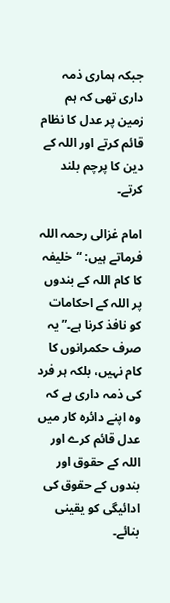جبکہ ہماری ذمہ داری تھی کہ ہم زمین پر عدل کا نظام قائم کرتے اور اللہ کے دین کا پرچم بلند کرتے۔

امام غزالی رحمہ اللہ فرماتے ہیں: “خلیفہ کا کام اللہ کے بندوں پر اللہ کے احکامات کو نافذ کرنا ہے۔” یہ صرف حکمرانوں کا کام نہیں، بلکہ ہر فرد کی ذمہ داری ہے کہ وہ اپنے دائرہ کار میں عدل قائم کرے اور اللہ کے حقوق اور بندوں کے حقوق کی ادائیگی کو یقینی بنائے۔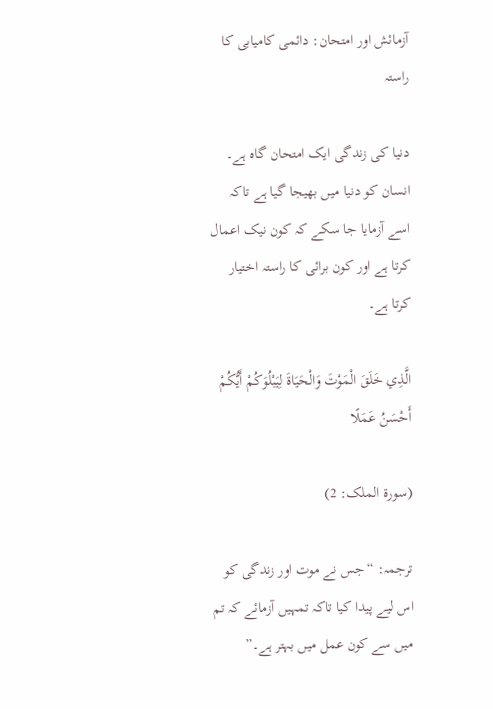آزمائش اور امتحان: دائمی کامیابی کا راستہ

دنیا کی زندگی ایک امتحان گاہ ہے۔ انسان کو دنیا میں بھیجا گیا ہے تاکہ اسے آزمایا جا سکے کہ کون نیک اعمال کرتا ہے اور کون برائی کا راستہ اختیار کرتا ہے۔

الَّذِي خَلَقَ الْمَوْتَ وَالْحَيَاةَ لِيَبْلُوَكُمْ أَيُّكُمْ أَحْسَنُ عَمَلًا

(سورۃ الملک: 2)

ترجمہ: “جس نے موت اور زندگی کو اس لیے پیدا کیا تاکہ تمہیں آزمائے کہ تم میں سے کون عمل میں بہتر ہے۔”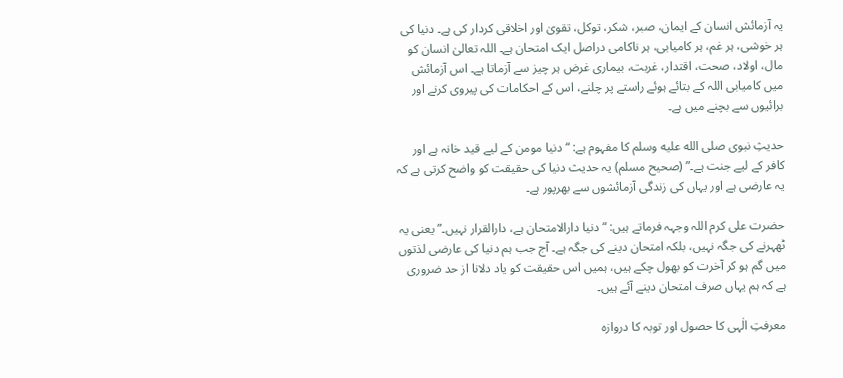یہ آزمائش انسان کے ایمان، صبر، شکر، توکل، تقویٰ اور اخلاقی کردار کی ہے۔ دنیا کی ہر خوشی، ہر غم، ہر کامیابی، ہر ناکامی دراصل ایک امتحان ہے۔ اللہ تعالیٰ انسان کو مال، اولاد، صحت، اقتدار، غربت، بیماری غرض ہر چیز سے آزماتا ہے۔ اس آزمائش میں کامیابی اللہ کے بتائے ہوئے راستے پر چلنے، اس کے احکامات کی پیروی کرنے اور برائیوں سے بچنے میں ہے۔

حدیثِ نبوی صلى الله عليه وسلم کا مفہوم ہے: “دنیا مومن کے لیے قید خانہ ہے اور کافر کے لیے جنت ہے۔” (صحیح مسلم) یہ حدیث دنیا کی حقیقت کو واضح کرتی ہے کہ یہ عارضی ہے اور یہاں کی زندگی آزمائشوں سے بھرپور ہے۔

حضرت علی کرم اللہ وجہہ فرماتے ہیں: “دنیا دارالامتحان ہے، دارالقرار نہیں۔” یعنی یہ ٹھہرنے کی جگہ نہیں، بلکہ امتحان دینے کی جگہ ہے۔ آج جب ہم دنیا کی عارضی لذتوں میں گم ہو کر آخرت کو بھول چکے ہیں، ہمیں اس حقیقت کو یاد دلانا از حد ضروری ہے کہ ہم یہاں صرف امتحان دینے آئے ہیں۔

معرفتِ الٰہی کا حصول اور توبہ کا دروازہ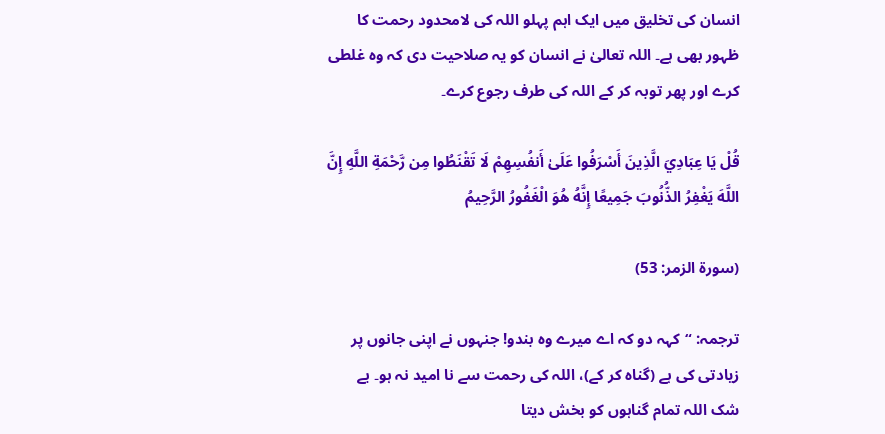انسان کی تخلیق میں ایک اہم پہلو اللہ کی لامحدود رحمت کا ظہور بھی ہے۔ اللہ تعالیٰ نے انسان کو یہ صلاحیت دی کہ وہ غلطی کرے اور پھر توبہ کر کے اللہ کی طرف رجوع کرے۔

قُلْ يَا عِبَادِيَ الَّذِينَ أَسْرَفُوا عَلَىٰ أَنفُسِهِمْ لَا تَقْنَطُوا مِن رَّحْمَةِ اللَّهِ إِنَّ اللَّهَ يَغْفِرُ الذُّنُوبَ جَمِيعًا إِنَّهُ هُوَ الْغَفُورُ الرَّحِيمُ

(سورۃ الزمر: 53)

ترجمہ: “کہہ دو کہ اے میرے وہ بندو! جنہوں نے اپنی جانوں پر زیادتی کی ہے (گناہ کر کے)، اللہ کی رحمت سے نا امید نہ ہو۔ بے شک اللہ تمام گناہوں کو بخش دیتا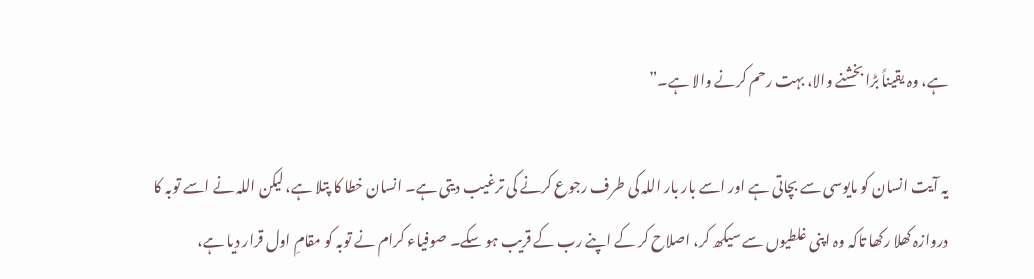ہے، وہ یقیناً بڑا بخشنے والا، بہت رحم کرنے والا ہے۔”

یہ آیت انسان کو مایوسی سے بچاتی ہے اور اسے بار بار اللہ کی طرف رجوع کرنے کی ترغیب دیتی ہے۔ انسان خطا کا پتلا ہے، لیکن اللہ نے اسے توبہ کا دروازہ کھلا رکھا تاکہ وہ اپنی غلطیوں سے سیکھ کر، اصلاح کر کے اپنے رب کے قریب ہو سکے۔ صوفیاء کرام نے توبہ کو مقامِ اول قرار دیا ہے،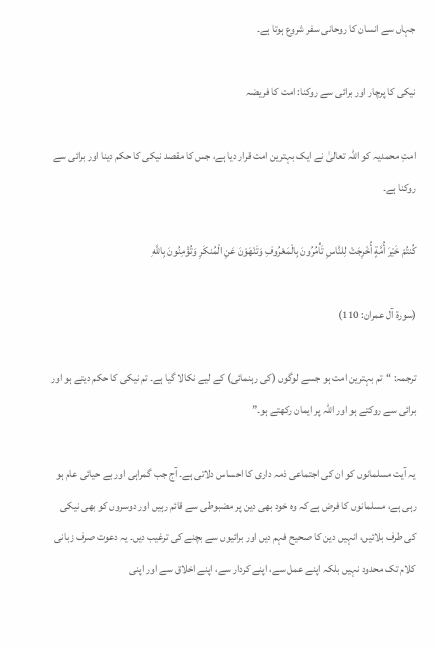جہاں سے انسان کا روحانی سفر شروع ہوتا ہے۔

نیکی کا پرچار اور برائی سے روکنا: امت کا فریضہ

امتِ محمدیہ کو اللہ تعالیٰ نے ایک بہترین امت قرار دیا ہے، جس کا مقصد نیکی کا حکم دینا اور برائی سے روکنا ہے۔

كُنتُمْ خَيْرَ أُمَّةٍ أُخْرِجَتْ لِلنَّاسِ تَأْمُرُونَ بِالْمَعْرُوفِ وَتَنْهَوْنَ عَنِ الْمُنكَرِ وَتُؤْمِنُونَ بِاللَّهِ

(سورۃ آل عمران: 110)

ترجمہ: “تم بہترین امت ہو جسے لوگوں (کی رہنمائی) کے لیے نکالا گیا ہے۔ تم نیکی کا حکم دیتے ہو اور برائی سے روکتے ہو اور اللہ پر ایمان رکھتے ہو۔”

یہ آیت مسلمانوں کو ان کی اجتماعی ذمہ داری کا احساس دلاتی ہے۔ آج جب گمراہی اور بے حیائی عام ہو رہی ہے، مسلمانوں کا فرض ہے کہ وہ خود بھی دین پر مضبوطی سے قائم رہیں اور دوسروں کو بھی نیکی کی طرف بلائیں، انہیں دین کا صحیح فہم دیں اور برائیوں سے بچنے کی ترغیب دیں۔ یہ دعوت صرف زبانی کلام تک محدود نہیں بلکہ اپنے عمل سے، اپنے کردار سے، اپنے اخلاق سے اور اپنی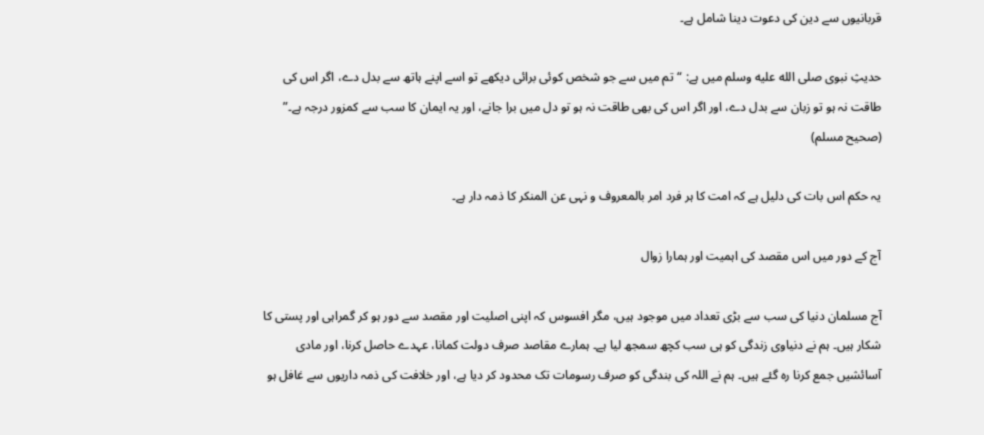قربانیوں سے دین کی دعوت دینا شامل ہے۔

حدیثِ نبوی صلى الله عليه وسلم میں ہے: “تم میں سے جو شخص کوئی برائی دیکھے تو اسے اپنے ہاتھ سے بدل دے، اگر اس کی طاقت نہ ہو تو زبان سے بدل دے، اور اگر اس کی بھی طاقت نہ ہو تو دل میں برا جانے، اور یہ ایمان کا سب سے کمزور درجہ ہے۔” (صحیح مسلم)

یہ حکم اس بات کی دلیل ہے کہ امت کا ہر فرد امر بالمعروف و نہی عن المنکر کا ذمہ دار ہے۔

آج کے دور میں اس مقصد کی اہمیت اور ہمارا زوال

آج مسلمان دنیا کی سب سے بڑی تعداد میں موجود ہیں، مگر افسوس کہ اپنی اصلیت اور مقصد سے دور ہو کر گمراہی اور پستی کا شکار ہیں۔ ہم نے دنیاوی زندگی کو ہی سب کچھ سمجھ لیا ہے۔ ہمارے مقاصد صرف دولت کمانا، عہدے حاصل کرنا، اور مادی آسائشیں جمع کرنا رہ گئے ہیں۔ ہم نے اللہ کی بندگی کو صرف رسومات تک محدود کر دیا ہے، اور خلافت کی ذمہ داریوں سے غافل ہو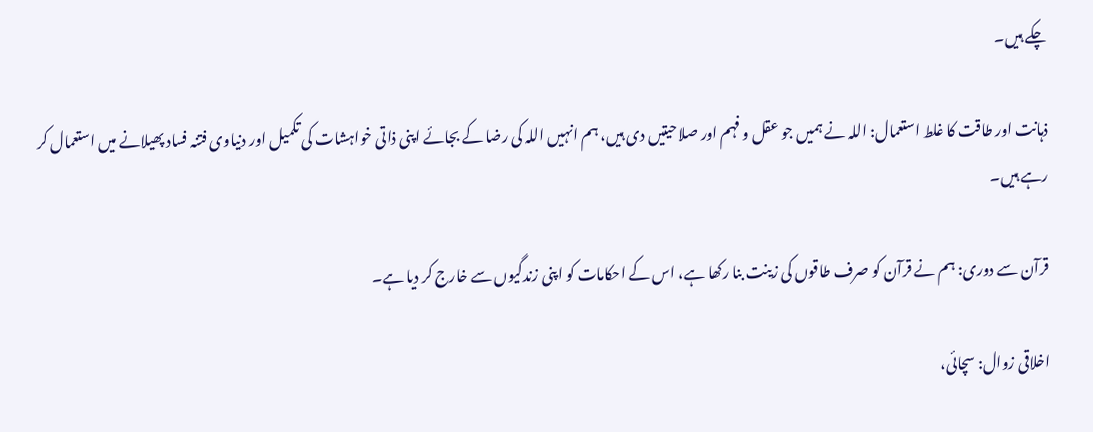چکے ہیں۔

ذہانت اور طاقت کا غلط استعمال: اللہ نے ہمیں جو عقل و فہم اور صلاحیتیں دی ہیں، ہم انہیں اللہ کی رضا کے بجائے اپنی ذاتی خواہشات کی تکمیل اور دنیاوی فتنہ فساد پھیلانے میں استعمال کر رہے ہیں۔

قرآن سے دوری: ہم نے قرآن کو صرف طاقوں کی زینت بنا رکھا ہے، اس کے احکامات کو اپنی زندگیوں سے خارج کر دیا ہے۔

اخلاقی زوال: سچائی،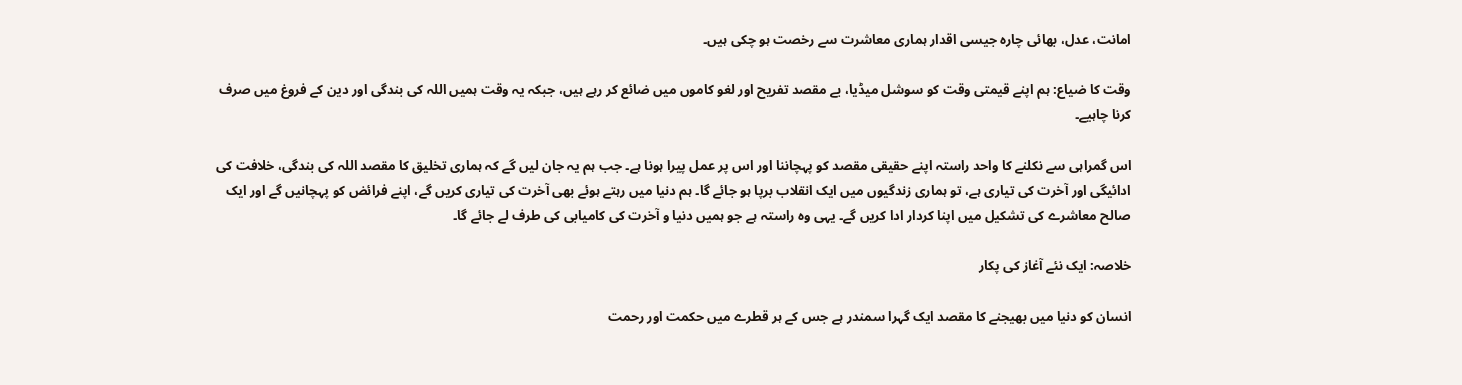امانت، عدل، بھائی چارہ جیسی اقدار ہماری معاشرت سے رخصت ہو چکی ہیں۔

وقت کا ضیاع: ہم اپنے قیمتی وقت کو سوشل میڈیا، بے مقصد تفریح اور لغو کاموں میں ضائع کر رہے ہیں، جبکہ یہ وقت ہمیں اللہ کی بندگی اور دین کے فروغ میں صرف کرنا چاہیے۔

اس گمراہی سے نکلنے کا واحد راستہ اپنے حقیقی مقصد کو پہچاننا اور اس پر عمل پیرا ہونا ہے۔ جب ہم یہ جان لیں گے کہ ہماری تخلیق کا مقصد اللہ کی بندگی، خلافت کی ادائیگی اور آخرت کی تیاری ہے، تو ہماری زندگیوں میں ایک انقلاب برپا ہو جائے گا۔ ہم دنیا میں رہتے ہوئے بھی آخرت کی تیاری کریں گے، اپنے فرائض کو پہچانیں گے اور ایک صالح معاشرے کی تشکیل میں اپنا کردار ادا کریں گے۔ یہی وہ راستہ ہے جو ہمیں دنیا و آخرت کی کامیابی کی طرف لے جائے گا۔

خلاصہ: ایک نئے آغاز کی پکار

انسان کو دنیا میں بھیجنے کا مقصد ایک گہرا سمندر ہے جس کے ہر قطرے میں حکمت اور رحمت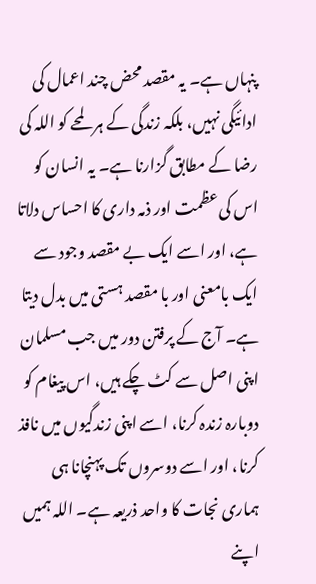پنہاں ہے۔ یہ مقصد محض چند اعمال کی ادائیگی نہیں، بلکہ زندگی کے ہر لمحے کو اللہ کی رضا کے مطابق گزارنا ہے۔ یہ انسان کو اس کی عظمت اور ذمہ داری کا احساس دلاتا ہے، اور اسے ایک بے مقصد وجود سے ایک بامعنی اور با مقصد ہستی میں بدل دیتا ہے۔ آج کے پرفتن دور میں جب مسلمان اپنی اصل سے کٹ چکے ہیں، اس پیغام کو دوبارہ زندہ کرنا، اسے اپنی زندگیوں میں نافذ کرنا، اور اسے دوسروں تک پہنچانا ہی ہماری نجات کا واحد ذریعہ ہے۔ اللہ ہمیں اپنے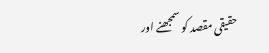حقیقی مقصد کو سمجھنے اور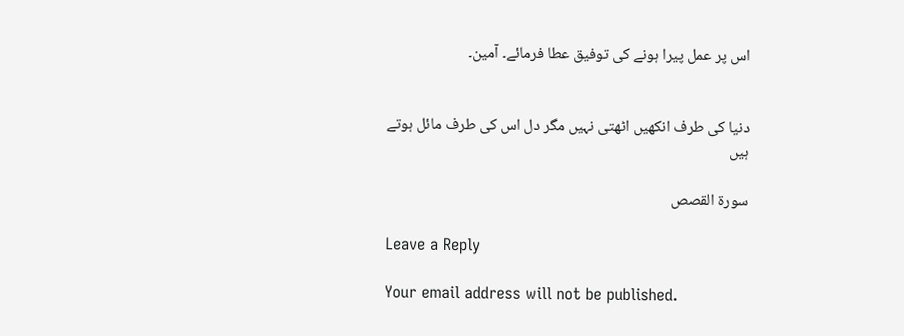اس پر عمل پیرا ہونے کی توفیق عطا فرمائے۔ آمین۔


دنیا کی طرف انکھیں اٹھتی نہیں مگر دل اس کی طرف مائل ہوتے ہیں

سورة القصص

Leave a Reply

Your email address will not be published.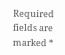Required fields are marked *